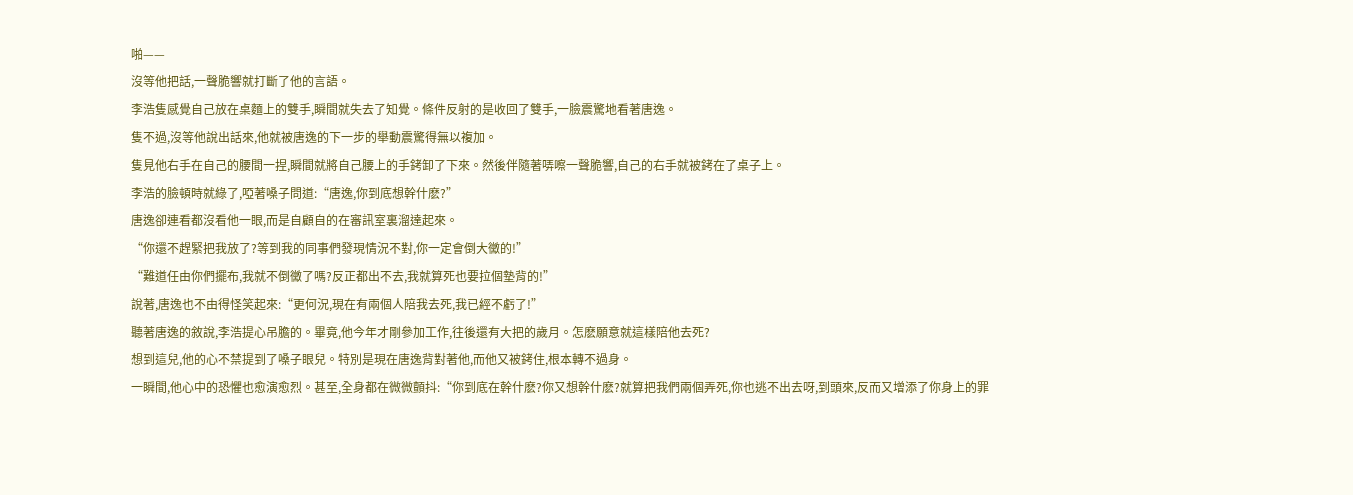啪——
沒等他把話,一聲脆響就打斷了他的言語。
李浩隻感覺自己放在桌麵上的雙手,瞬間就失去了知覺。條件反射的是收回了雙手,一臉震驚地看著唐逸。
隻不過,沒等他說出話來,他就被唐逸的下一步的舉動震驚得無以複加。
隻見他右手在自己的腰間一捏,瞬間就將自己腰上的手銬卸了下來。然後伴隨著哢嚓一聲脆響,自己的右手就被銬在了桌子上。
李浩的臉頓時就綠了,啞著嗓子問道:“唐逸,你到底想幹什麽?”
唐逸卻連看都沒看他一眼,而是自顧自的在審訊室裏溜達起來。
“你還不趕緊把我放了?等到我的同事們發現情況不對,你一定會倒大黴的!”
“難道任由你們擺布,我就不倒黴了嗎?反正都出不去,我就算死也要拉個墊背的!”
說著,唐逸也不由得怪笑起來:“更何況,現在有兩個人陪我去死,我已經不虧了!”
聽著唐逸的敘說,李浩提心吊膽的。畢竟,他今年才剛參加工作,往後還有大把的歲月。怎麽願意就這樣陪他去死?
想到這兒,他的心不禁提到了嗓子眼兒。特別是現在唐逸背對著他,而他又被銬住,根本轉不過身。
一瞬間,他心中的恐懼也愈演愈烈。甚至,全身都在微微顫抖:“你到底在幹什麽?你又想幹什麽?就算把我們兩個弄死,你也逃不出去呀,到頭來,反而又增添了你身上的罪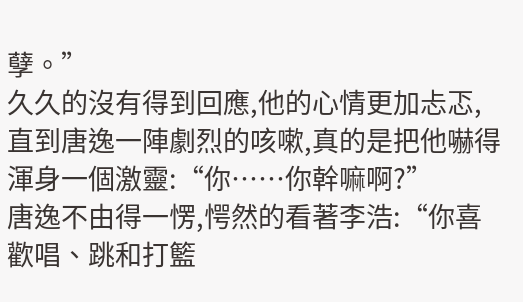孽。”
久久的沒有得到回應,他的心情更加忐忑,直到唐逸一陣劇烈的咳嗽,真的是把他嚇得渾身一個激靈:“你……你幹嘛啊?”
唐逸不由得一愣,愕然的看著李浩:“你喜歡唱、跳和打籃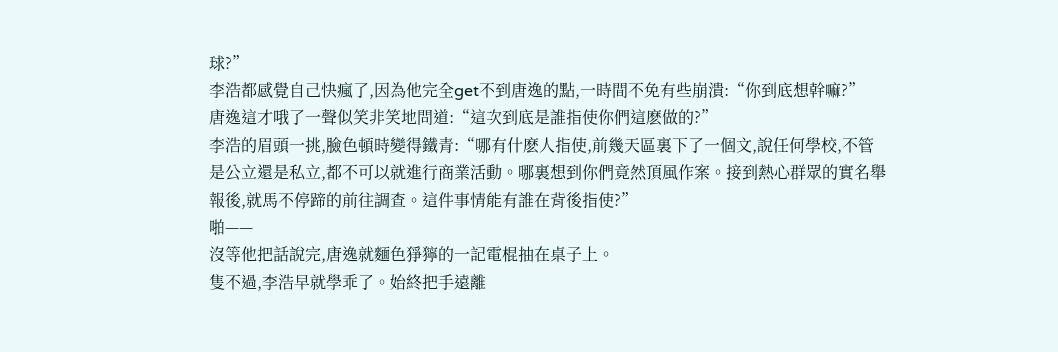球?”
李浩都感覺自己快瘋了,因為他完全get不到唐逸的點,一時間不免有些崩潰:“你到底想幹嘛?”
唐逸這才哦了一聲似笑非笑地問道:“這次到底是誰指使你們這麽做的?”
李浩的眉頭一挑,臉色頓時變得鐵青:“哪有什麽人指使,前幾天區裏下了一個文,說任何學校,不管是公立還是私立,都不可以就進行商業活動。哪裏想到你們竟然頂風作案。接到熱心群眾的實名舉報後,就馬不停蹄的前往調查。這件事情能有誰在背後指使?”
啪——
沒等他把話說完,唐逸就麵色猙獰的一記電棍抽在桌子上。
隻不過,李浩早就學乖了。始終把手遠離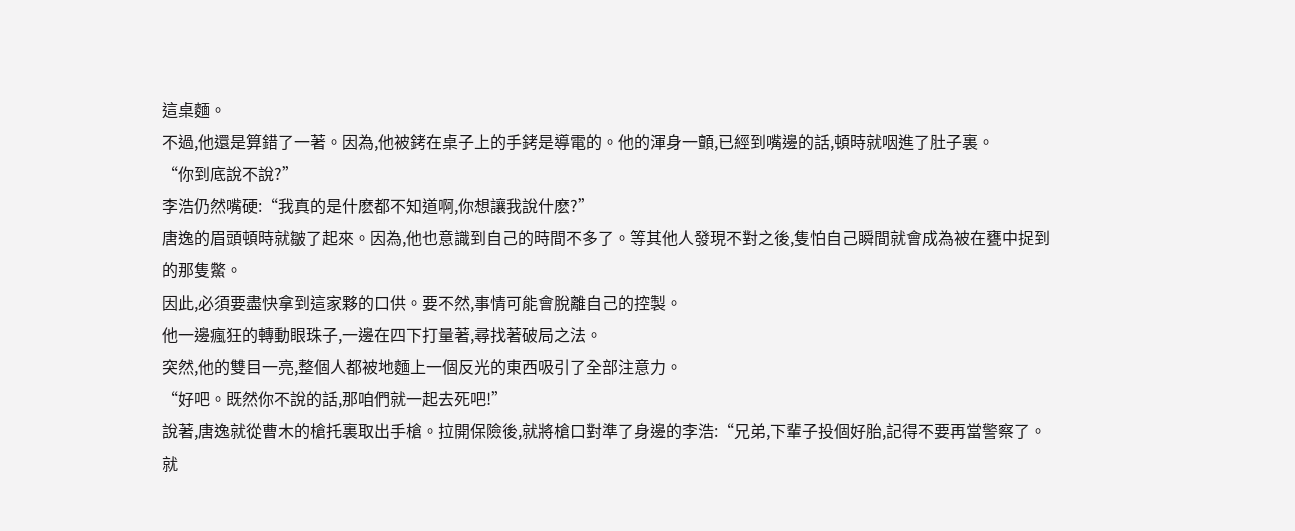這桌麵。
不過,他還是算錯了一著。因為,他被銬在桌子上的手銬是導電的。他的渾身一顫,已經到嘴邊的話,頓時就咽進了肚子裏。
“你到底說不說?”
李浩仍然嘴硬:“我真的是什麽都不知道啊,你想讓我說什麽?”
唐逸的眉頭頓時就皺了起來。因為,他也意識到自己的時間不多了。等其他人發現不對之後,隻怕自己瞬間就會成為被在甕中捉到的那隻鱉。
因此,必須要盡快拿到這家夥的口供。要不然,事情可能會脫離自己的控製。
他一邊瘋狂的轉動眼珠子,一邊在四下打量著,尋找著破局之法。
突然,他的雙目一亮,整個人都被地麵上一個反光的東西吸引了全部注意力。
“好吧。既然你不說的話,那咱們就一起去死吧!”
說著,唐逸就從曹木的槍托裏取出手槍。拉開保險後,就將槍口對準了身邊的李浩:“兄弟,下輩子投個好胎,記得不要再當警察了。就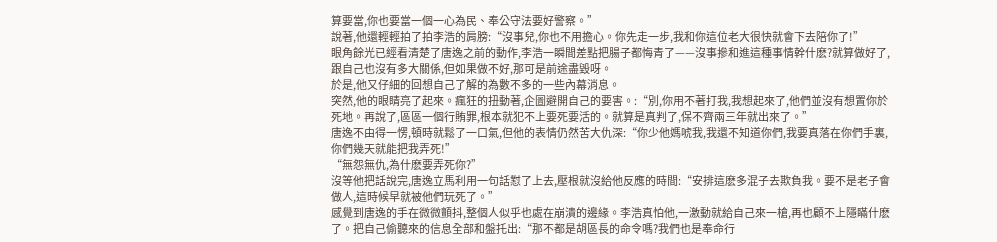算要當,你也要當一個一心為民、奉公守法要好警察。”
說著,他還輕輕拍了拍李浩的肩膀:“沒事兒,你也不用擔心。你先走一步,我和你這位老大很快就會下去陪你了!”
眼角餘光已經看清楚了唐逸之前的動作,李浩一瞬間差點把腸子都悔青了——沒事摻和進這種事情幹什麽?就算做好了,跟自己也沒有多大關係,但如果做不好,那可是前途盡毀呀。
於是,他又仔細的回想自己了解的為數不多的一些內幕消息。
突然,他的眼睛亮了起來。瘋狂的扭動著,企圖避開自己的要害。:“別,你用不著打我,我想起來了,他們並沒有想置你於死地。再說了,區區一個行賄罪,根本就犯不上要死要活的。就算是真判了,保不齊兩三年就出來了。”
唐逸不由得一愣,頓時就鬆了一口氣,但他的表情仍然苦大仇深:“你少他媽唬我,我還不知道你們,我要真落在你們手裏,你們幾天就能把我弄死!”
“無怨無仇,為什麽要弄死你?”
沒等他把話說完,唐逸立馬利用一句話懟了上去,壓根就沒給他反應的時間:“安排這麽多混子去欺負我。要不是老子會做人,這時候早就被他們玩死了。”
感覺到唐逸的手在微微顫抖,整個人似乎也處在崩潰的邊緣。李浩真怕他,一激動就給自己來一槍,再也顧不上隱瞞什麽了。把自己偷聽來的信息全部和盤托出:“那不都是胡區長的命令嗎?我們也是奉命行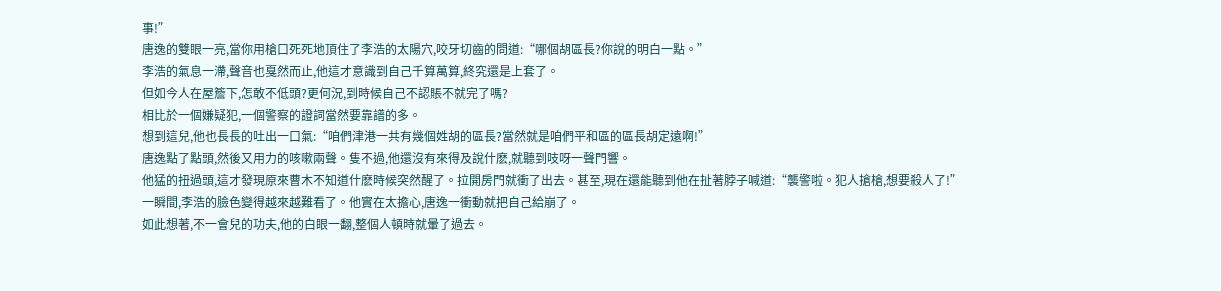事!”
唐逸的雙眼一亮,當你用槍口死死地頂住了李浩的太陽穴,咬牙切齒的問道:“哪個胡區長?你說的明白一點。”
李浩的氣息一滯,聲音也戛然而止,他這才意識到自己千算萬算,終究還是上套了。
但如今人在屋簷下,怎敢不低頭?更何況,到時候自己不認賬不就完了嗎?
相比於一個嫌疑犯,一個警察的證詞當然要靠譜的多。
想到這兒,他也長長的吐出一口氣:“咱們津港一共有幾個姓胡的區長?當然就是咱們平和區的區長胡定遠啊!”
唐逸點了點頭,然後又用力的咳嗽兩聲。隻不過,他還沒有來得及說什麽,就聽到吱呀一聲門響。
他猛的扭過頭,這才發現原來曹木不知道什麽時候突然醒了。拉開房門就衝了出去。甚至,現在還能聽到他在扯著脖子喊道:“襲警啦。犯人搶槍,想要殺人了!”
一瞬間,李浩的臉色變得越來越難看了。他實在太擔心,唐逸一衝動就把自己給崩了。
如此想著,不一會兒的功夫,他的白眼一翻,整個人頓時就暈了過去。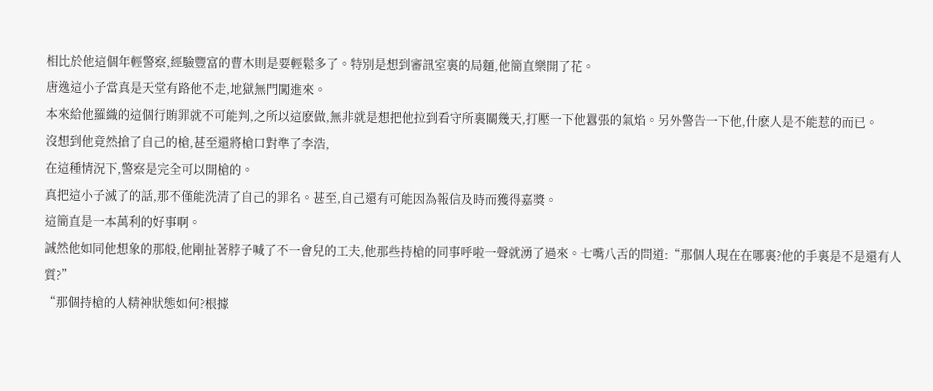相比於他這個年輕警察,經驗豐富的曹木則是要輕鬆多了。特別是想到審訊室裏的局麵,他簡直樂開了花。
唐逸這小子當真是天堂有路他不走,地獄無門闖進來。
本來給他羅織的這個行賄罪就不可能判,之所以這麽做,無非就是想把他拉到看守所裏關幾天,打壓一下他囂張的氣焰。另外警告一下他,什麽人是不能惹的而已。
沒想到他竟然搶了自己的槍,甚至還將槍口對準了李浩,
在這種情況下,警察是完全可以開槍的。
真把這小子滅了的話,那不僅能洗清了自己的罪名。甚至,自己還有可能因為報信及時而獲得嘉獎。
這簡直是一本萬利的好事啊。
誠然他如同他想象的那般,他剛扯著脖子喊了不一會兒的工夫,他那些持槍的同事呼啦一聲就湧了過來。七嘴八舌的問道:“那個人現在在哪裏?他的手裏是不是還有人質?”
“那個持槍的人精神狀態如何?根據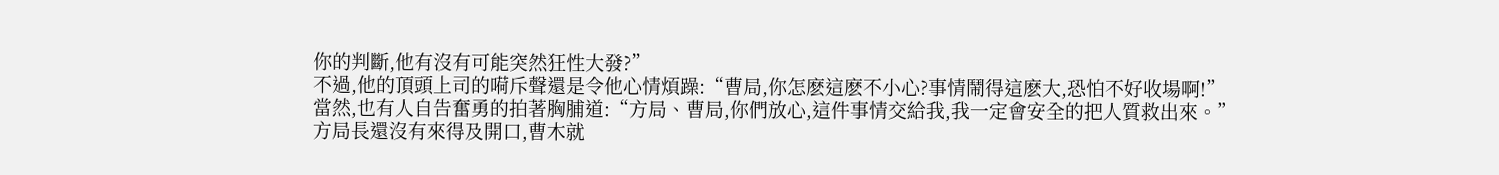你的判斷,他有沒有可能突然狂性大發?”
不過,他的頂頭上司的嗬斥聲還是令他心情煩躁:“曹局,你怎麽這麽不小心?事情鬧得這麽大,恐怕不好收場啊!”
當然,也有人自告奮勇的拍著胸脯道:“方局、曹局,你們放心,這件事情交給我,我一定會安全的把人質救出來。”
方局長還沒有來得及開口,曹木就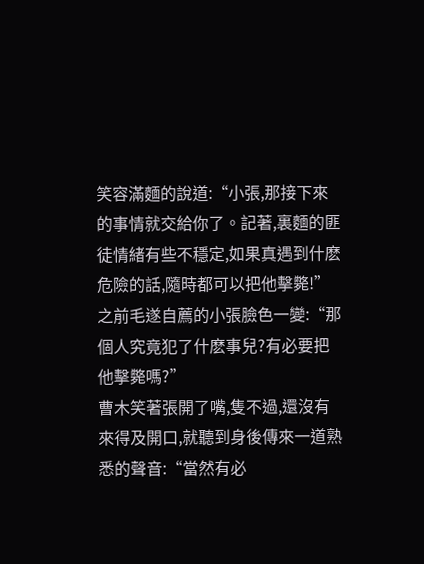笑容滿麵的說道:“小張,那接下來的事情就交給你了。記著,裏麵的匪徒情緒有些不穩定,如果真遇到什麽危險的話,隨時都可以把他擊斃!”
之前毛遂自薦的小張臉色一變:“那個人究竟犯了什麽事兒?有必要把他擊斃嗎?”
曹木笑著張開了嘴,隻不過,還沒有來得及開口,就聽到身後傳來一道熟悉的聲音:“當然有必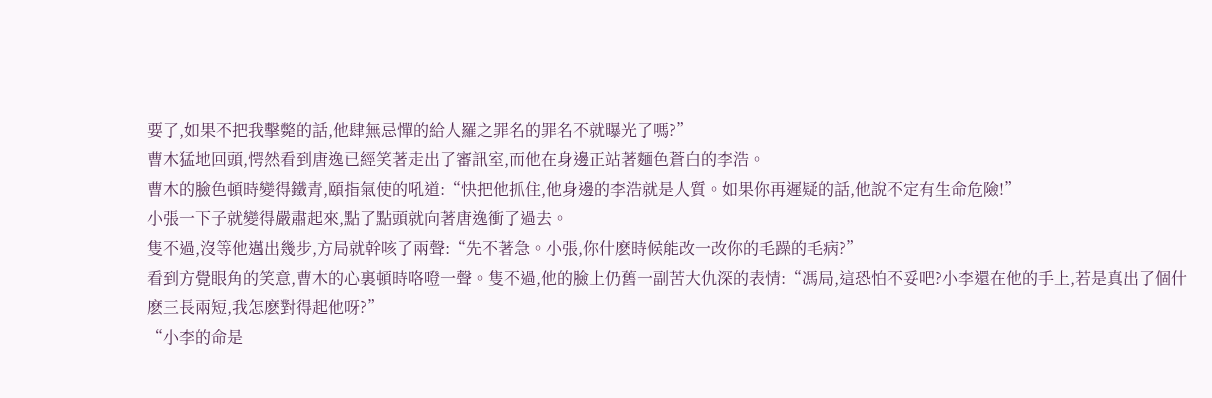要了,如果不把我擊斃的話,他肆無忌憚的給人羅之罪名的罪名不就曝光了嗎?”
曹木猛地回頭,愕然看到唐逸已經笑著走出了審訊室,而他在身邊正站著麵色蒼白的李浩。
曹木的臉色頓時變得鐵青,頤指氣使的吼道:“快把他抓住,他身邊的李浩就是人質。如果你再遲疑的話,他說不定有生命危險!”
小張一下子就變得嚴肅起來,點了點頭就向著唐逸衝了過去。
隻不過,沒等他邁出幾步,方局就幹咳了兩聲:“先不著急。小張,你什麽時候能改一改你的毛躁的毛病?”
看到方覺眼角的笑意,曹木的心裏頓時咯噔一聲。隻不過,他的臉上仍舊一副苦大仇深的表情:“馮局,這恐怕不妥吧?小李還在他的手上,若是真出了個什麽三長兩短,我怎麽對得起他呀?”
“小李的命是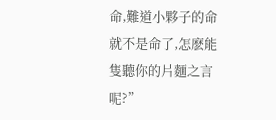命,難道小夥子的命就不是命了,怎麽能隻聽你的片麵之言呢?”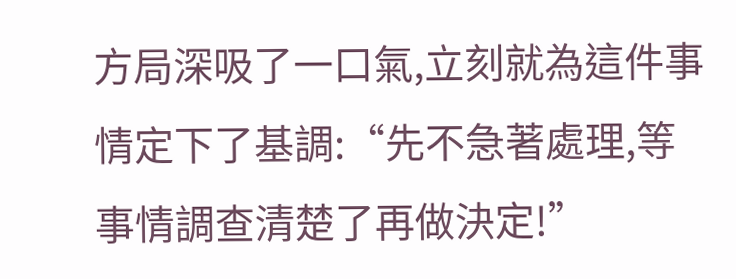方局深吸了一口氣,立刻就為這件事情定下了基調:“先不急著處理,等事情調查清楚了再做決定!”